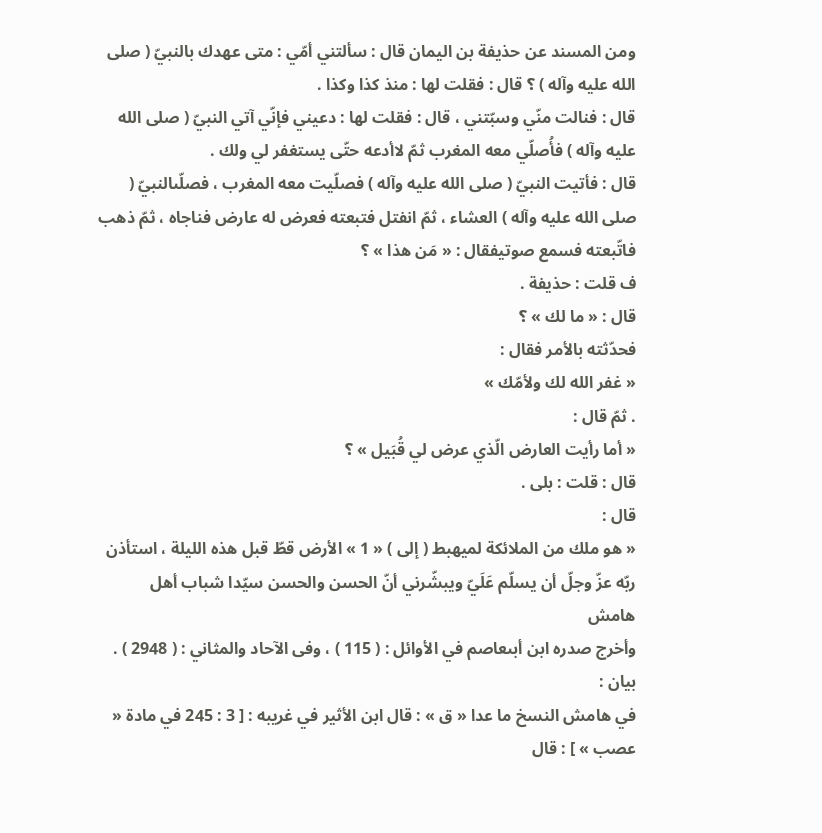ومن المسند عن حذيفة بن اليمان قال : سألتني أمّي : متى عهدك بالنبيّ ( صلى الله عليه وآله ) ؟ قال : فقلت لها : منذ كذا وكذا .
قال : فنالت منّي وسبّتني ، قال : فقلت لها : دعيني فإنّي آتي النبيّ ( صلى الله عليه وآله ) فأُصلّي معه المغرب ثمّ لاأدعه حتّى يستغفر لي ولك .
قال : فأتيت النبيّ ( صلى الله عليه وآله ) فصلّيت معه المغرب ، فصلّىالنبيّ ( صلى الله عليه وآله ) العشاء ، ثمّ انفتل فتبعته فعرض له عارض فناجاه ، ثمّ ذهب فاتّبعته فسمع صوتيفقال : « مَن هذا » ؟
ف قلت : حذيفة .
قال : « ما لك » ؟
فحدّثته بالأمر فقال :
« غفر الله لك ولأمّك »
. ثمّ قال :
« أما رأيت العارض الّذي عرض لي قُبَيل » ؟
قال : قلت : بلى .
قال :
« هو ملك من الملائكة لميهبط ( إلى ) « 1 » الأرض قطّ قبل هذه الليلة ، استأذن ربّه عزّ وجلّ أن يسلّم عَلَيّ ويبشّرني أنّ الحسن والحسن سيّدا شباب أهل
هامش
وأخرج صدره ابن أبىعاصم في الأوائل : ( 115 ) ، وفى الآحاد والمثاني : ( 2948 ) .
بيان :
في هامش النسخ ما عدا « ق » : قال ابن الأثير في غريبه : [ 3 : 245 في مادة « عصب » ] : قال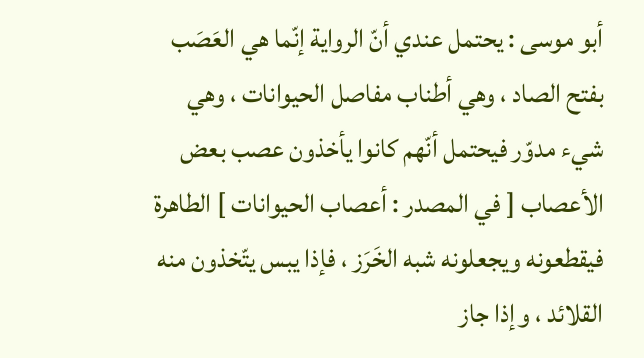أبو موسى : يحتمل عندي أنّ الرواية إنّما هي العَصَب بفتح الصاد ، وهي أطناب مفاصل الحيوانات ، وهي شيء مدوّر فيحتمل أنّهم كانوا يأخذون عصب بعض الأعصاب [ في المصدر : أعصاب الحيوانات ] الطاهرة فيقطعونه ويجعلونه شبه الخَرَز ، فإذا يبس يتّخذون منه القلائد ، وإذا جاز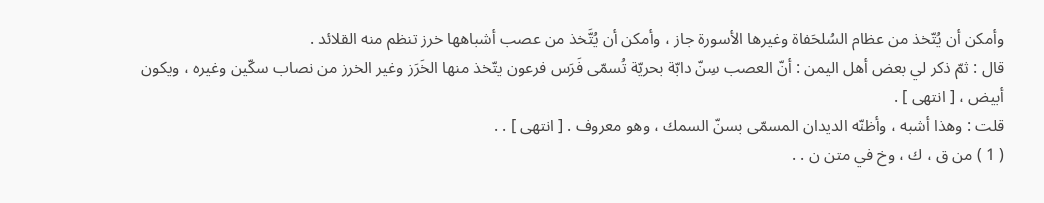وأمكن أن يُتّخذ من عظام السُلحَفاة وغيرها الأسورة جاز ، وأمكن أن يُتَّخذ من عصب أشباهها خرز تنظم منه القلائد .
قال : ثمّ ذكر لي بعض أهل اليمن : أنّ العصب سِنّ دابّة بحريّة تُسمّى فَرَس فرعون يتّخذ منها الخَرَز وغير الخرز من نصاب سكّين وغيره ، ويكون أبيض ، [ انتهى ] .
قلت : وهذا أشبه ، وأظنّه الديدان المسمّى بسنّ السمك ، وهو معروف . [ انتهى ] . .
( 1 ) من ق ، ك ، وخ في متن ن . .